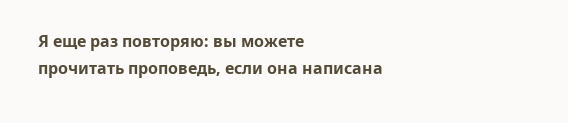Я еще раз повторяю: вы можете прочитать проповедь, если она написана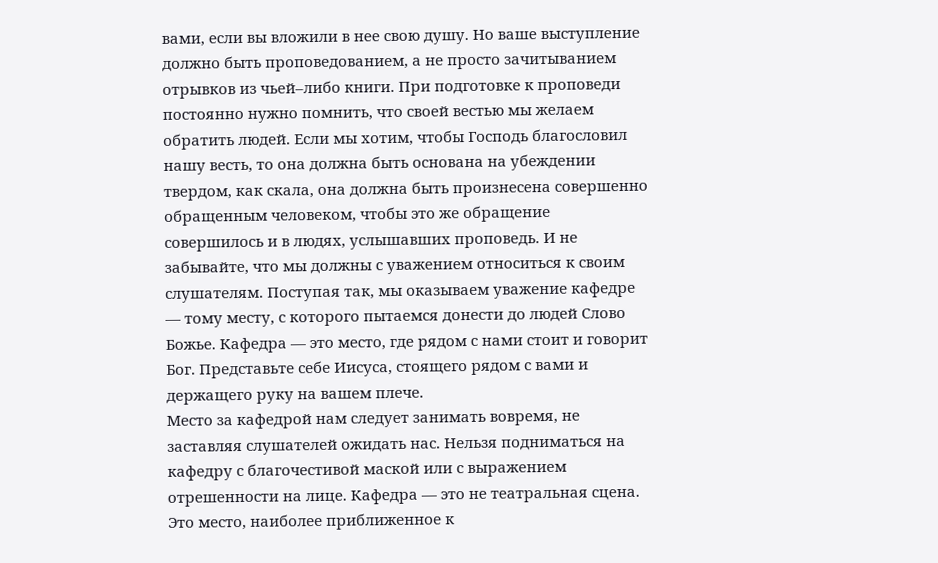вами, если вы вложили в нее свою душу. Но ваше выступление должно быть проповедованием, а не просто зачитыванием отрывков из чьей–либо книги. При подготовке к проповеди постоянно нужно помнить, что своей вестью мы желаем обратить людей. Если мы хотим, чтобы Господь благословил нашу весть, то она должна быть основана на убеждении твердом, как скала, она должна быть произнесена совершенно обращенным человеком, чтобы это же обращение совершилось и в людях, услышавших проповедь. И не забывайте, что мы должны с уважением относиться к своим слушателям. Поступая так, мы оказываем уважение кафедре — тому месту, с которого пытаемся донести до людей Слово Божье. Кафедра — это место, где рядом с нами стоит и говорит Бог. Представьте себе Иисуса, стоящего рядом с вами и держащего руку на вашем плече.
Место за кафедрой нам следует занимать вовремя, не заставляя слушателей ожидать нас. Нельзя подниматься на кафедру с благочестивой маской или с выражением отрешенности на лице. Кафедра — это не театральная сцена. Это место, наиболее приближенное к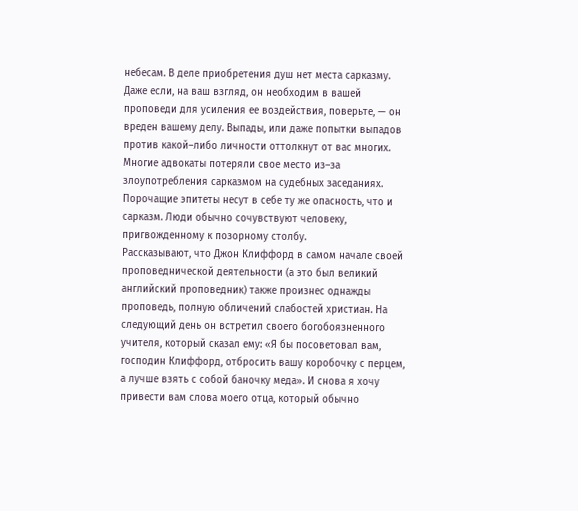небесам. В деле приобретения душ нет места сарказму. Даже если, на ваш взгляд, он необходим в вашей проповеди для усиления ее воздействия, поверьте, — он вреден вашему делу. Выпады, или даже попытки выпадов против какой–либо личности оттолкнут от вас многих. Многие адвокаты потеряли свое место из–за злоупотребления сарказмом на судебных заседаниях. Порочащие эпитеты несут в себе ту же опасность, что и сарказм. Люди обычно сочувствуют человеку, пригвожденному к позорному столбу.
Рассказывают, что Джон Клиффорд в самом начале своей проповеднической деятельности (а это был великий английский проповедник) также произнес однажды проповедь, полную обличений слабостей христиан. На следующий день он встретил своего богобоязненного учителя, который сказал ему: «Я бы посоветовал вам, господин Клиффорд, отбросить вашу коробочку с перцем, а лучше взять с собой баночку меда». И снова я хочу привести вам слова моего отца, который обычно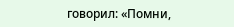говорил: «Помни,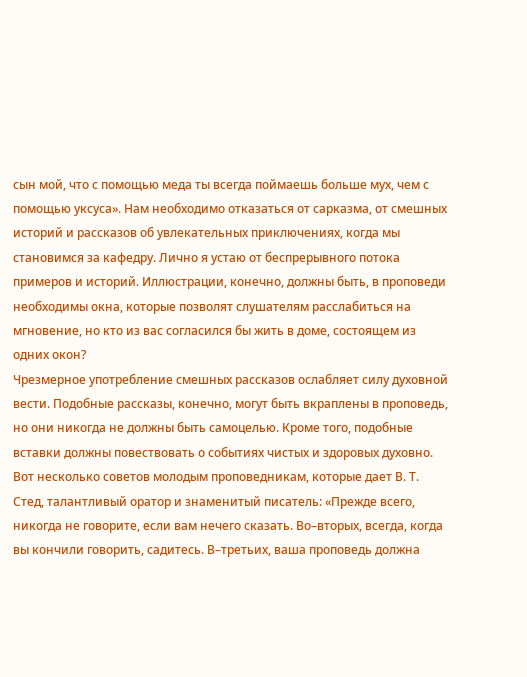сын мой, что с помощью меда ты всегда поймаешь больше мух, чем с помощью уксуса». Нам необходимо отказаться от сарказма, от смешных историй и рассказов об увлекательных приключениях, когда мы становимся за кафедру. Лично я устаю от беспрерывного потока примеров и историй. Иллюстрации, конечно, должны быть, в проповеди необходимы окна, которые позволят слушателям расслабиться на мгновение, но кто из вас согласился бы жить в доме, состоящем из одних окон?
Чрезмерное употребление смешных рассказов ослабляет силу духовной вести. Подобные рассказы, конечно, могут быть вкраплены в проповедь, но они никогда не должны быть самоцелью. Кроме того, подобные вставки должны повествовать о событиях чистых и здоровых духовно.
Вот несколько советов молодым проповедникам, которые дает В. Т. Стед, талантливый оратор и знаменитый писатель: «Прежде всего, никогда не говорите, если вам нечего сказать. Во–вторых, всегда, когда вы кончили говорить, садитесь. В–третьих, ваша проповедь должна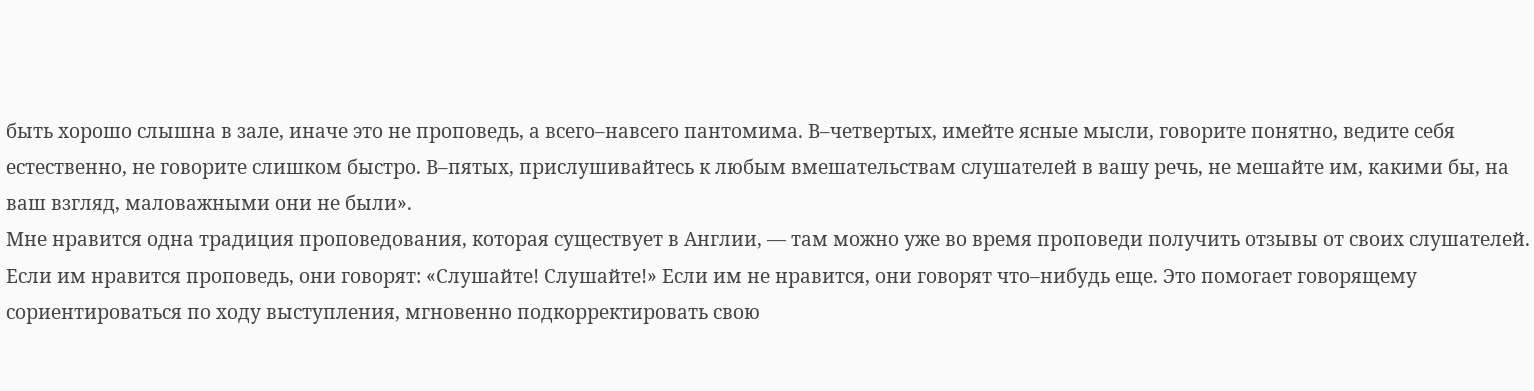быть хорошо слышна в зале, иначе это не проповедь, а всего–навсего пантомима. В–четвертых, имейте ясные мысли, говорите понятно, ведите себя естественно, не говорите слишком быстро. В–пятых, прислушивайтесь к любым вмешательствам слушателей в вашу речь, не мешайте им, какими бы, на ваш взгляд, маловажными они не были».
Мне нравится одна традиция проповедования, которая существует в Англии, — там можно уже во время проповеди получить отзывы от своих слушателей. Если им нравится проповедь, они говорят: «Слушайте! Слушайте!» Если им не нравится, они говорят что–нибудь еще. Это помогает говорящему сориентироваться по ходу выступления, мгновенно подкорректировать свою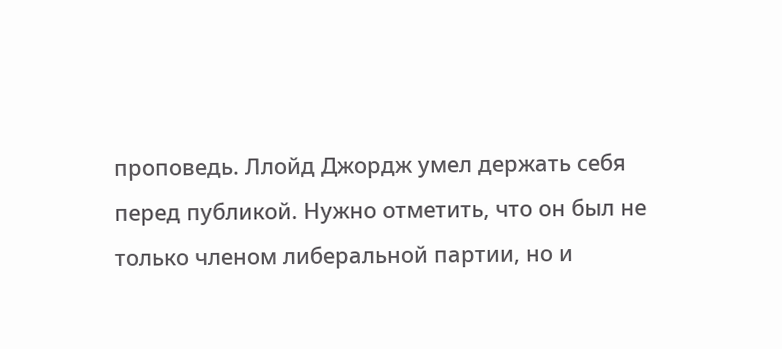проповедь. Ллойд Джордж умел держать себя перед публикой. Нужно отметить, что он был не только членом либеральной партии, но и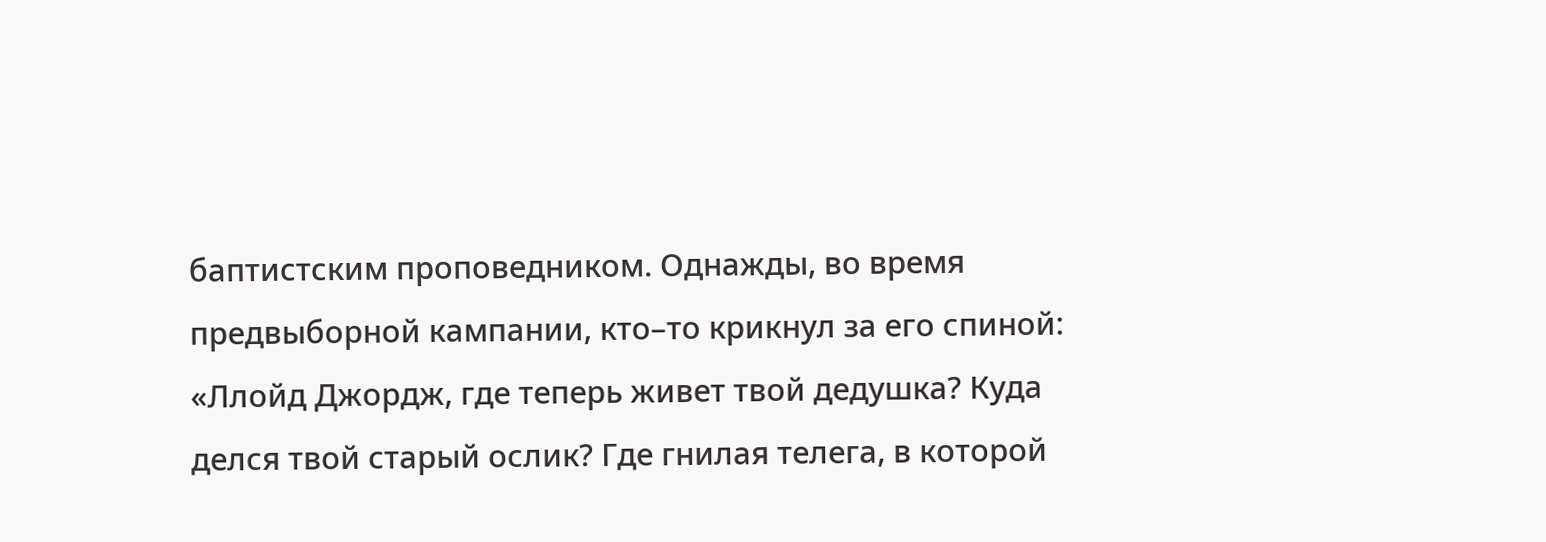баптистским проповедником. Однажды, во время предвыборной кампании, кто–то крикнул за его спиной: «Ллойд Джордж, где теперь живет твой дедушка? Куда делся твой старый ослик? Где гнилая телега, в которой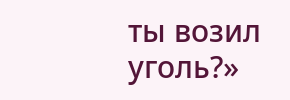ты возил уголь?»